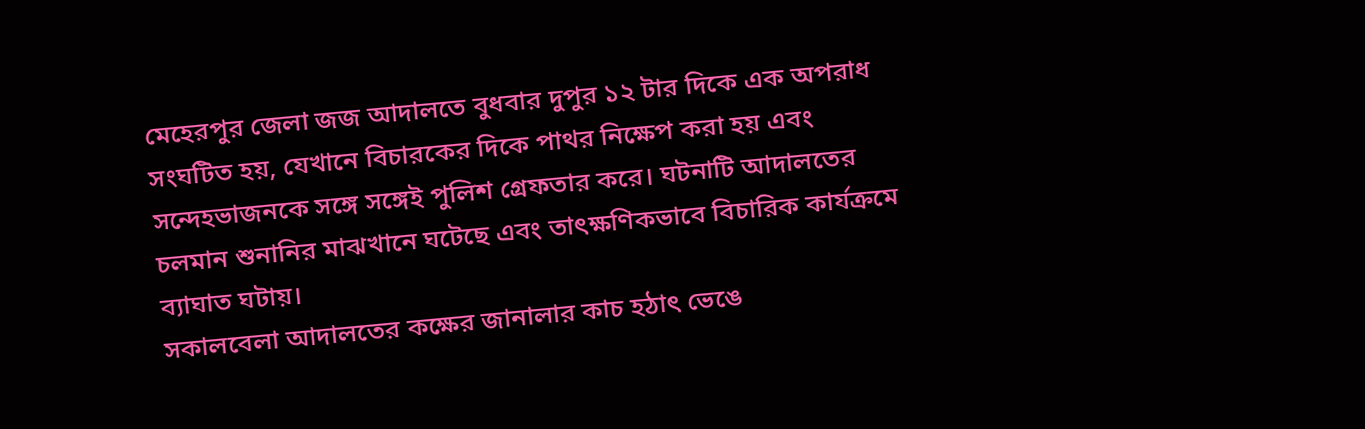মেহেরপুর জেলা জজ আদালতে বুধবার দুপুর ১২ টার দিকে এক অপরাধ সংঘটিত হয়, যেখানে বিচারকের দিকে পাথর নিক্ষেপ করা হয় এবং সন্দেহভাজনকে সঙ্গে সঙ্গেই পুলিশ গ্রেফতার করে। ঘটনাটি আদালতের চলমান শুনানির মাঝখানে ঘটেছে এবং তাৎক্ষণিকভাবে বিচারিক কার্যক্রমে ব্যাঘাত ঘটায়।
সকালবেলা আদালতের কক্ষের জানালার কাচ হঠাৎ ভেঙে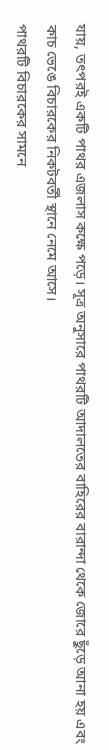যায়, তৎপরই একটি পাথর এজলাস কক্ষে পড়ে। সূত্র অনুসারে পাথরটি আদালতের বাহিরের বারান্দা থেকে জোরে ছুঁড়ে আনা হয় এবং কাচ ভেঙে বিচারকের নিকটবর্তী স্থানে নেমে আসে।
পাথরটি বিচারকের সামনে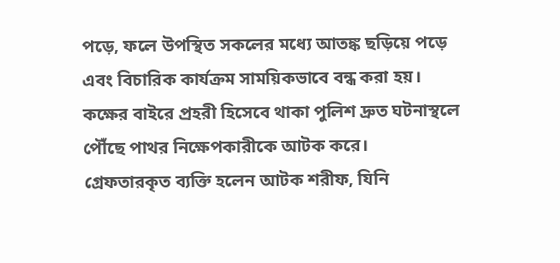পড়ে, ফলে উপস্থিত সকলের মধ্যে আতঙ্ক ছড়িয়ে পড়ে এবং বিচারিক কার্যক্রম সাময়িকভাবে বন্ধ করা হয়। কক্ষের বাইরে প্রহরী হিসেবে থাকা পুলিশ দ্রুত ঘটনাস্থলে পৌঁছে পাথর নিক্ষেপকারীকে আটক করে।
গ্রেফতারকৃত ব্যক্তি হলেন আটক শরীফ, যিনি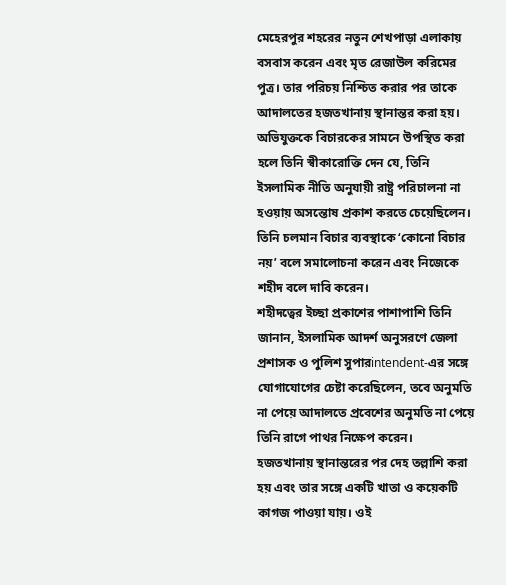মেহেরপুর শহরের নতুন শেখপাড়া এলাকায় বসবাস করেন এবং মৃত রেজাউল করিমের পুত্র। তার পরিচয় নিশ্চিত করার পর তাকে আদালতের হজতখানায় স্থানান্তর করা হয়।
অভিযুক্তকে বিচারকের সামনে উপস্থিত করা হলে তিনি স্বীকারোক্তি দেন যে, তিনি ইসলামিক নীতি অনুযায়ী রাষ্ট্র পরিচালনা না হওয়ায় অসন্তোষ প্রকাশ করতে চেয়েছিলেন। তিনি চলমান বিচার ব্যবস্থাকে ‘কোনো বিচার নয়’ বলে সমালোচনা করেন এবং নিজেকে শহীদ বলে দাবি করেন।
শহীদত্বের ইচ্ছা প্রকাশের পাশাপাশি তিনি জানান, ইসলামিক আদর্শ অনুসরণে জেলা প্রশাসক ও পুলিশ সুপারintendent‑এর সঙ্গে যোগাযোগের চেষ্টা করেছিলেন, তবে অনুমতি না পেয়ে আদালতে প্রবেশের অনুমতি না পেয়ে তিনি রাগে পাথর নিক্ষেপ করেন।
হজতখানায় স্থানান্তরের পর দেহ তল্লাশি করা হয় এবং তার সঙ্গে একটি খাতা ও কয়েকটি কাগজ পাওয়া যায়। ওই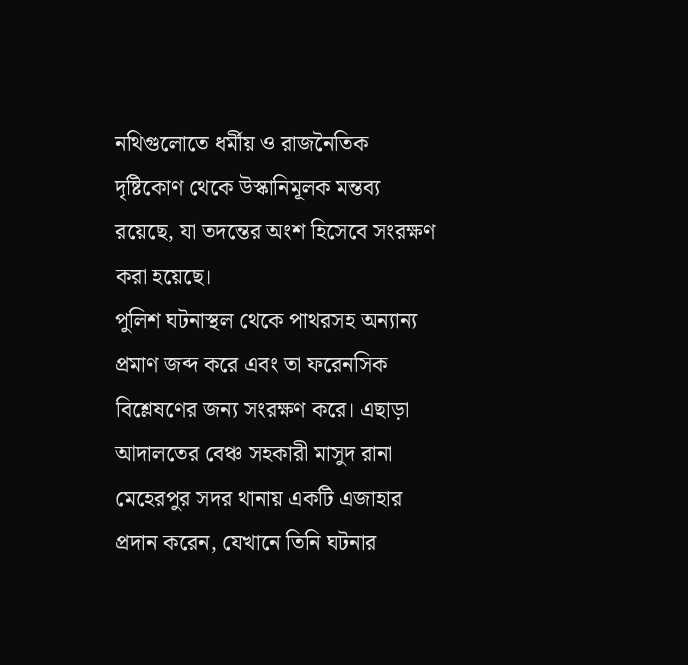নথিগুলোতে ধর্মীয় ও রাজনৈতিক দৃষ্টিকোণ থেকে উস্কানিমূলক মন্তব্য রয়েছে, যা তদন্তের অংশ হিসেবে সংরক্ষণ করা হয়েছে।
পুলিশ ঘটনাস্থল থেকে পাথরসহ অন্যান্য প্রমাণ জব্দ করে এবং তা ফরেনসিক বিশ্লেষণের জন্য সংরক্ষণ করে। এছাড়া আদালতের বেঞ্চ সহকারী মাসুদ রানা মেহেরপুর সদর থানায় একটি এজাহার প্রদান করেন, যেখানে তিনি ঘটনার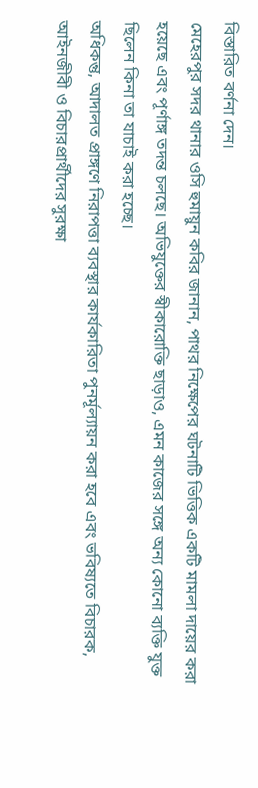বিস্তারিত বর্ণনা দেন।
মেহেরপুর সদর থানার ওসি হুমায়ুন কবির জানান, পাথর নিক্ষেপের ঘটনাটি ভিত্তিক একটি মামলা দায়ের করা হয়েছে এবং পূর্ণাঙ্গ তদন্ত চলছে। অভিযুক্তের স্বীকারোক্তি ছাড়াও, এমন কাজের সঙ্গে অন্য কোনো ব্যক্তি যুক্ত ছিলেন কিনা তা যাচাই করা হচ্ছে।
অধিকন্তু, আদালত প্রাঙ্গণে নিরাপত্তা ব্যবস্থার কার্যকারিতা পুনর্মূল্যায়ন করা হবে এবং ভবিষ্যতে বিচারক, আইনজীবী ও বিচারপ্রার্থীদের সুরক্ষা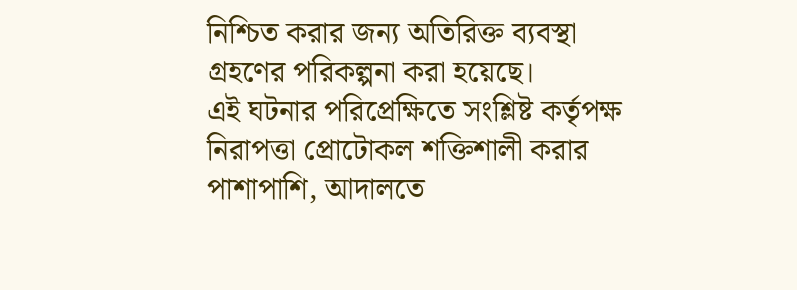নিশ্চিত করার জন্য অতিরিক্ত ব্যবস্থা গ্রহণের পরিকল্পনা করা হয়েছে।
এই ঘটনার পরিপ্রেক্ষিতে সংশ্লিষ্ট কর্তৃপক্ষ নিরাপত্তা প্রোটোকল শক্তিশালী করার পাশাপাশি, আদালতে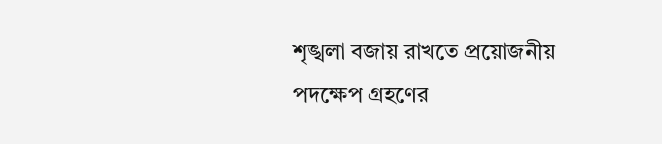শৃঙ্খলা বজায় রাখতে প্রয়োজনীয় পদক্ষেপ গ্রহণের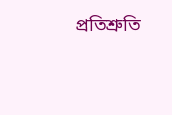প্রতিশ্রুতি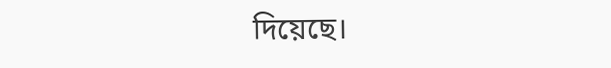দিয়েছে।